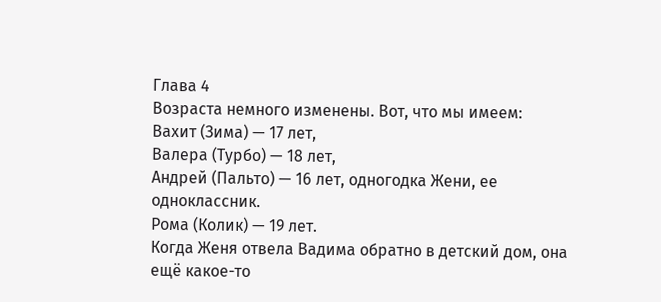Глава 4
Возраста немного изменены. Вот, что мы имеем:
Вахит (Зима) — 17 лет,
Валера (Турбо) — 18 лет,
Андрей (Пальто) — 16 лет, одногодка Жени, ее одноклассник.
Рома (Колик) — 19 лет.
Когда Женя отвела Вадима обратно в детский дом, она ещё какое-то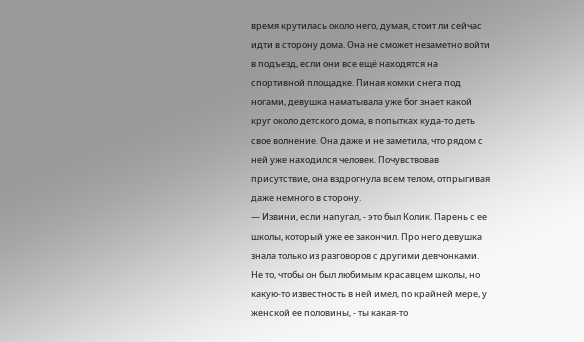время крутилась около него, думая, стоит ли сейчас идти в сторону дома. Она не сможет незаметно войти в подъезд, если они все ещё находятся на спортивной площадке. Пиная комки снега под ногами, девушка наматывала уже бог знает какой круг около детского дома, в попытках куда-то деть свое волнение. Она даже и не заметила, что рядом с ней уже находился человек. Почувствовав присутствие, она вздрогнула всем телом, отпрыгивая даже немного в сторону.
— Извини, если напугал, - это был Колик. Парень с ее школы, который уже ее закончил. Про него девушка знала только из разговоров с другими девчонками. Не то, чтобы он был любимым красавцем школы, но какую-то известность в ней имел, по крайней мере, у женской ее половины, - ты какая-то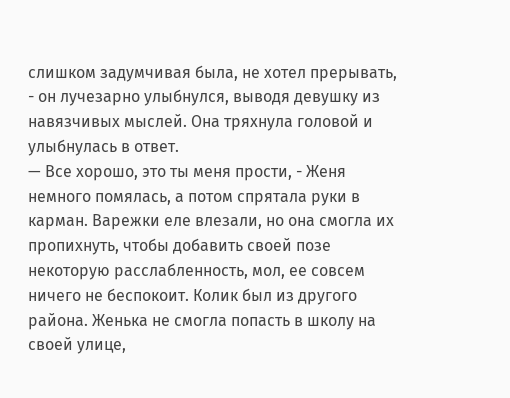слишком задумчивая была, не хотел прерывать, - он лучезарно улыбнулся, выводя девушку из навязчивых мыслей. Она тряхнула головой и улыбнулась в ответ.
— Все хорошо, это ты меня прости, - Женя немного помялась, а потом спрятала руки в карман. Варежки еле влезали, но она смогла их пропихнуть, чтобы добавить своей позе некоторую расслабленность, мол, ее совсем ничего не беспокоит. Колик был из другого района. Женька не смогла попасть в школу на своей улице,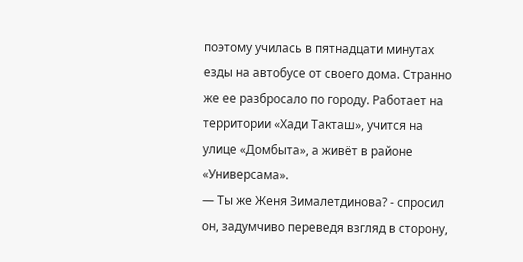поэтому училась в пятнадцати минутах езды на автобусе от своего дома. Странно же ее разбросало по городу. Работает на территории «Хади Такташ», учится на улице «Домбыта», а живёт в районе «Универсама».
— Ты же Женя Зималетдинова? - спросил он, задумчиво переведя взгляд в сторону,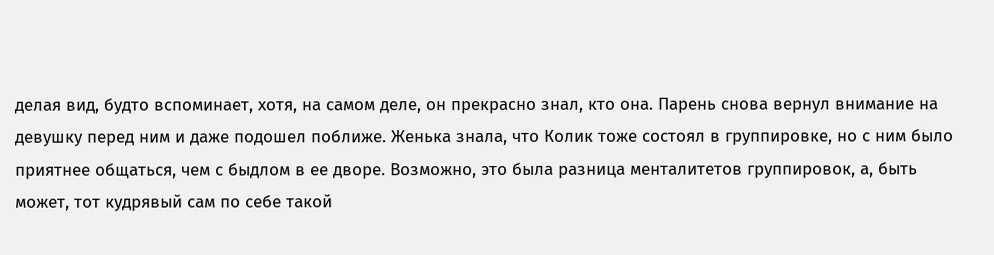делая вид, будто вспоминает, хотя, на самом деле, он прекрасно знал, кто она. Парень снова вернул внимание на девушку перед ним и даже подошел поближе. Женька знала, что Колик тоже состоял в группировке, но с ним было приятнее общаться, чем с быдлом в ее дворе. Возможно, это была разница менталитетов группировок, а, быть может, тот кудрявый сам по себе такой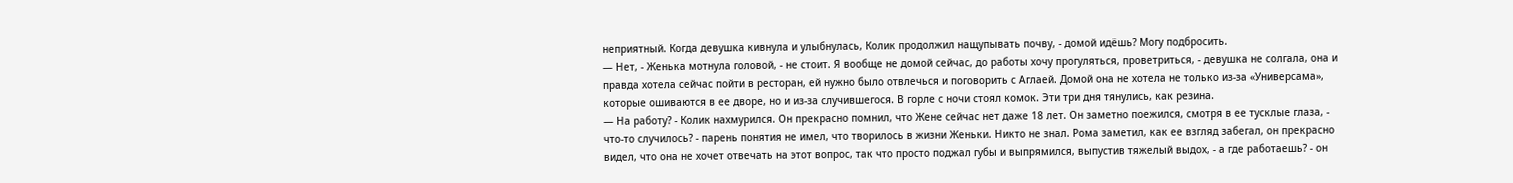неприятный. Когда девушка кивнула и улыбнулась, Колик продолжил нащупывать почву, - домой идёшь? Могу подбросить.
— Нет, - Женька мотнула головой, - не стоит. Я вообще не домой сейчас, до работы хочу прогуляться, проветриться, - девушка не солгала, она и правда хотела сейчас пойти в ресторан, ей нужно было отвлечься и поговорить с Аглаей. Домой она не хотела не только из-за «Универсама», которые ошиваются в ее дворе, но и из-за случившегося. В горле с ночи стоял комок. Эти три дня тянулись, как резина.
— На работу? - Колик нахмурился. Он прекрасно помнил, что Жене сейчас нет даже 18 лет. Он заметно поежился, смотря в ее тусклые глаза, - что-то случилось? - парень понятия не имел, что творилось в жизни Женьки. Никто не знал. Рома заметил, как ее взгляд забегал, он прекрасно видел, что она не хочет отвечать на этот вопрос, так что просто поджал губы и выпрямился, выпустив тяжелый выдох, - а где работаешь? - он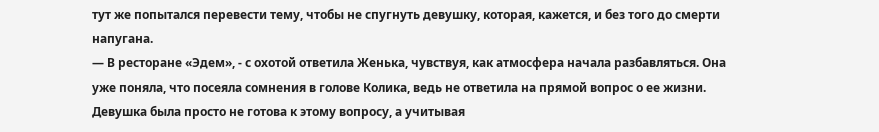тут же попытался перевести тему, чтобы не спугнуть девушку, которая, кажется, и без того до смерти напугана.
— В ресторане «Эдем», - с охотой ответила Женька, чувствуя, как атмосфера начала разбавляться. Она уже поняла, что посеяла сомнения в голове Колика, ведь не ответила на прямой вопрос о ее жизни. Девушка была просто не готова к этому вопросу, а учитывая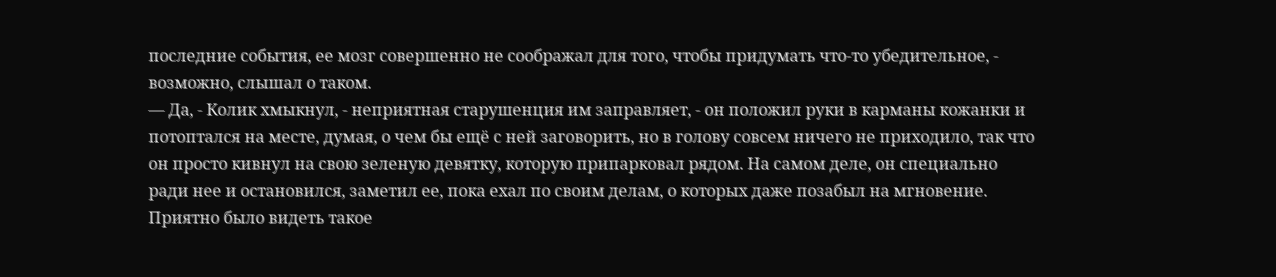последние события, ее мозг совершенно не соображал для того, чтобы придумать что-то убедительное, - возможно, слышал о таком.
— Да, - Колик хмыкнул, - неприятная старушенция им заправляет, - он положил руки в карманы кожанки и потоптался на месте, думая, о чем бы ещё с ней заговорить, но в голову совсем ничего не приходило, так что он просто кивнул на свою зеленую девятку, которую припарковал рядом. На самом деле, он специально ради нее и остановился, заметил ее, пока ехал по своим делам, о которых даже позабыл на мгновение. Приятно было видеть такое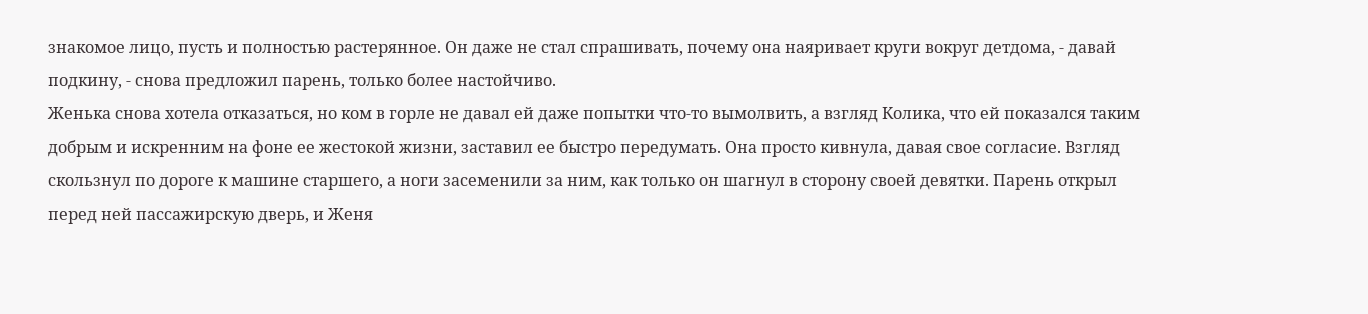знакомое лицо, пусть и полностью растерянное. Он даже не стал спрашивать, почему она наяривает круги вокруг детдома, - давай подкину, - снова предложил парень, только более настойчиво.
Женька снова хотела отказаться, но ком в горле не давал ей даже попытки что-то вымолвить, а взгляд Колика, что ей показался таким добрым и искренним на фоне ее жестокой жизни, заставил ее быстро передумать. Она просто кивнула, давая свое согласие. Взгляд скользнул по дороге к машине старшего, а ноги засеменили за ним, как только он шагнул в сторону своей девятки. Парень открыл перед ней пассажирскую дверь, и Женя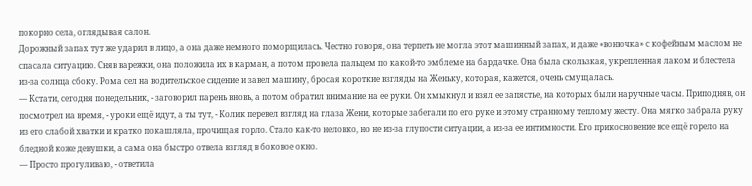покорно села, оглядывая салон.
Дорожный запах тут же ударил в лицо, а она даже немного поморщилась. Честно говоря, она терпеть не могла этот машинный запах, и даже «вонючка» с кофейным маслом не спасала ситуацию. Сняв варежки, она положила их в карман, а потом провела пальцем по какой-то эмблеме на бардачке. Она была скользкая, укрепленная лаком и блестела из-за солнца сбоку. Рома сел на водительское сидение и завел машину, бросая короткие взгляды на Женьку, которая, кажется, очень смущалась.
— Кстати, сегодня понедельник, - заговорил парень вновь, а потом обратил внимание на ее руки. Он хмыкнул и взял ее запястье, на которых были наручные часы. Приподняв, он посмотрел на время, - уроки ещё идут, а ты тут, - Колик перевел взгляд на глаза Жени, которые забегали по его руке и этому странному теплому жесту. Она мягко забрала руку из его слабой хватки и кратко покашляла, прочищая горло. Стало как-то неловко, но не из-за глупости ситуации, а из-за ее интимности. Его прикосновение все ещё горело на бледной коже девушки, а сама она быстро отвела взгляд в боковое окно.
— Просто прогуливаю, - ответила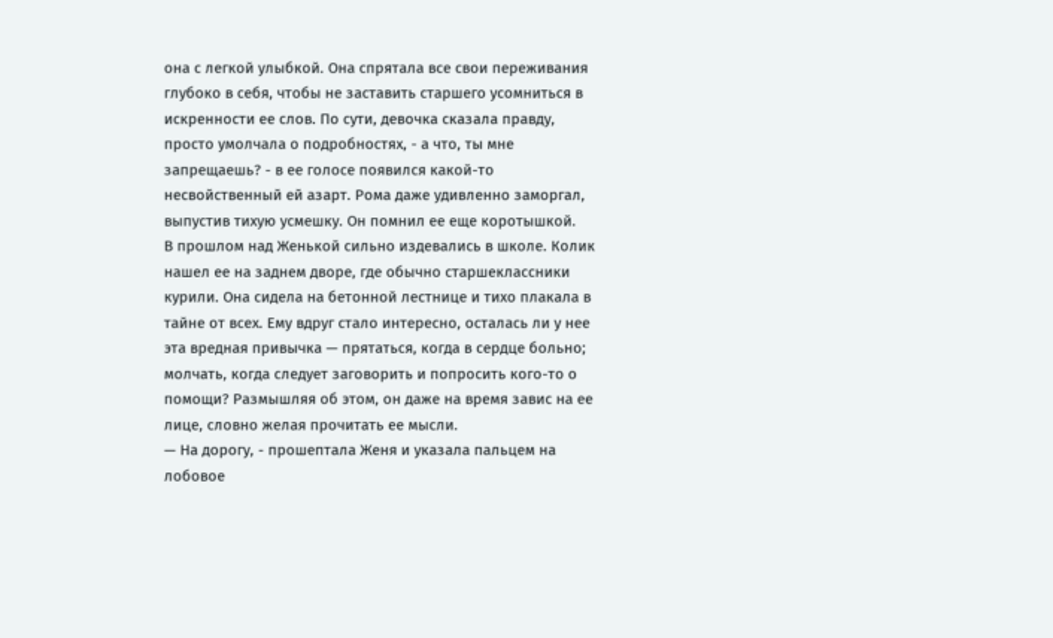она с легкой улыбкой. Она спрятала все свои переживания глубоко в себя, чтобы не заставить старшего усомниться в искренности ее слов. По сути, девочка сказала правду, просто умолчала о подробностях, - а что, ты мне запрещаешь? - в ее голосе появился какой-то несвойственный ей азарт. Рома даже удивленно заморгал, выпустив тихую усмешку. Он помнил ее еще коротышкой.
В прошлом над Женькой сильно издевались в школе. Колик нашел ее на заднем дворе, где обычно старшеклассники курили. Она сидела на бетонной лестнице и тихо плакала в тайне от всех. Ему вдруг стало интересно, осталась ли у нее эта вредная привычка — прятаться, когда в сердце больно; молчать, когда следует заговорить и попросить кого-то о помощи? Размышляя об этом, он даже на время завис на ее лице, словно желая прочитать ее мысли.
— На дорогу, - прошептала Женя и указала пальцем на лобовое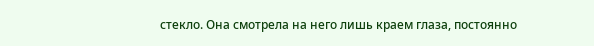стекло. Она смотрела на него лишь краем глаза, постоянно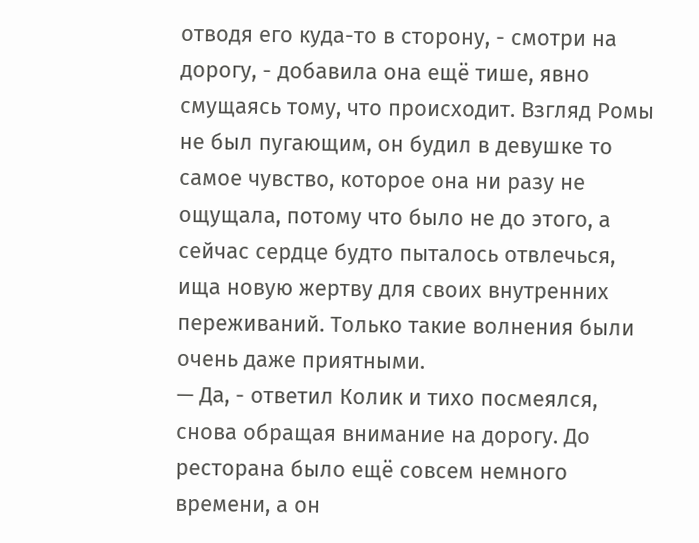отводя его куда-то в сторону, - смотри на дорогу, - добавила она ещё тише, явно смущаясь тому, что происходит. Взгляд Ромы не был пугающим, он будил в девушке то самое чувство, которое она ни разу не ощущала, потому что было не до этого, а сейчас сердце будто пыталось отвлечься, ища новую жертву для своих внутренних переживаний. Только такие волнения были очень даже приятными.
— Да, - ответил Колик и тихо посмеялся, снова обращая внимание на дорогу. До ресторана было ещё совсем немного времени, а он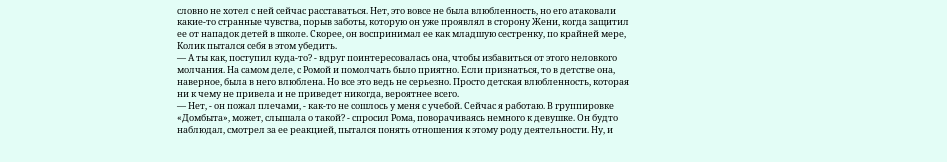словно не хотел с ней сейчас расставаться. Нет, это вовсе не была влюбленность, но его атаковали какие-то странные чувства, порыв заботы, которую он уже проявлял в сторону Жени, когда защитил ее от нападок детей в школе. Скорее, он воспринимал ее как младшую сестренку, по крайней мере, Колик пытался себя в этом убедить.
— А ты как, поступил куда-то? - вдруг поинтересовалась она, чтобы избавиться от этого неловкого молчания. На самом деле, с Ромой и помолчать было приятно. Если признаться, то в детстве она, наверное, была в него влюблена. Но все это ведь не серьезно. Просто детская влюбленность, которая ни к чему не привела и не приведет никогда, вероятнее всего.
— Нет, - он пожал плечами, - как-то не сошлось у меня с учебой. Сейчас я работаю. В группировке «Домбыта», может, слышала о такой? - спросил Рома, поворачиваясь немного к девушке. Он будто наблюдал, смотрел за ее реакцией, пытался понять отношения к этому роду деятельности. Ну, и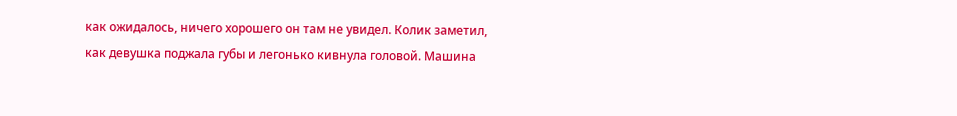как ожидалось, ничего хорошего он там не увидел. Колик заметил, как девушка поджала губы и легонько кивнула головой. Машина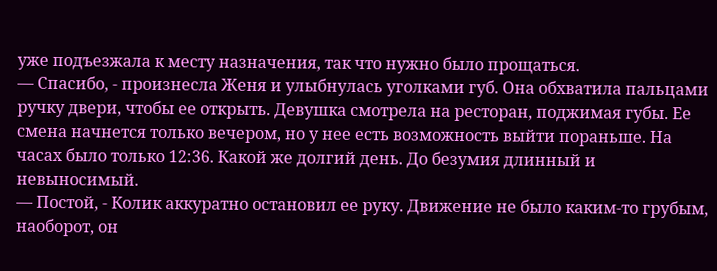уже подъезжала к месту назначения, так что нужно было прощаться.
— Спасибо, - произнесла Женя и улыбнулась уголками губ. Она обхватила пальцами ручку двери, чтобы ее открыть. Девушка смотрела на ресторан, поджимая губы. Ее смена начнется только вечером, но у нее есть возможность выйти пораньше. На часах было только 12:36. Какой же долгий день. До безумия длинный и невыносимый.
— Постой, - Колик аккуратно остановил ее руку. Движение не было каким-то грубым, наоборот, он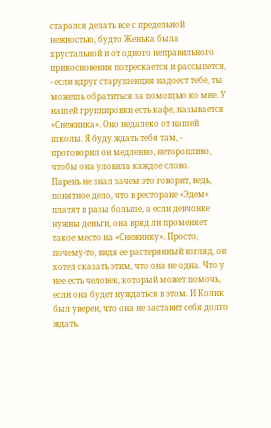старался делать все с предельной нежностью, будто Женька была хрустальной и от одного неправильного прикосновения потрескается и рассыпется, - если вдруг старушенция надоест тебе, ты можешь обратиться за помощью ко мне. У нашей группировки есть кафе, называется «Снежинка». Оно недалеко от нашей школы. Я буду ждать тебя там, - проговорил он медленно, неторопливо, чтобы она уловила каждое слово.
Парень не знал зачем это говорит, ведь, понятное дело, что в ресторане «Эдем» платят в разы больше, а если девчонке нужны деньги, она вряд ли променяет такое место на «Снежинку». Просто, почему-то, видя ее растерянный взгляд, он хотел сказать этим, что она не одна. Что у нее есть человек, который может помочь, если она будет нуждаться в этом. И Колик был уверен, что она не заставит себя долго ждать.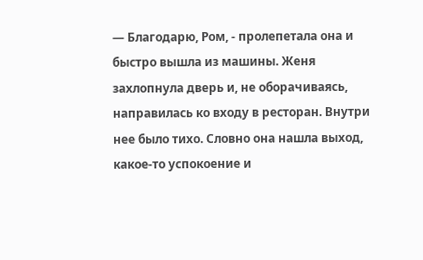— Благодарю, Ром, - пролепетала она и быстро вышла из машины. Женя захлопнула дверь и, не оборачиваясь, направилась ко входу в ресторан. Внутри нее было тихо. Словно она нашла выход, какое-то успокоение и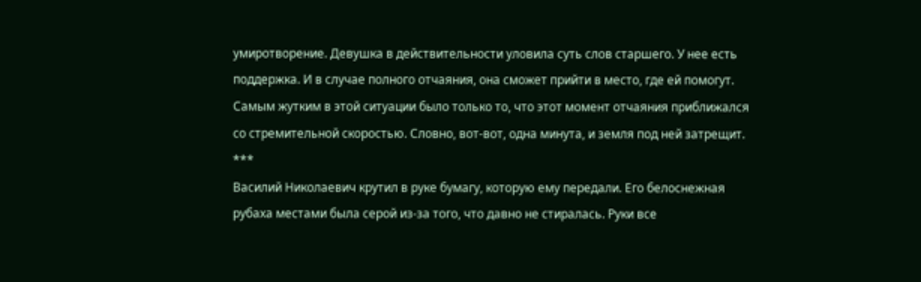умиротворение. Девушка в действительности уловила суть слов старшего. У нее есть поддержка. И в случае полного отчаяния, она сможет прийти в место, где ей помогут. Самым жутким в этой ситуации было только то, что этот момент отчаяния приближался со стремительной скоростью. Словно, вот-вот, одна минута, и земля под ней затрещит.
***
Василий Николаевич крутил в руке бумагу, которую ему передали. Его белоснежная рубаха местами была серой из-за того, что давно не стиралась. Руки все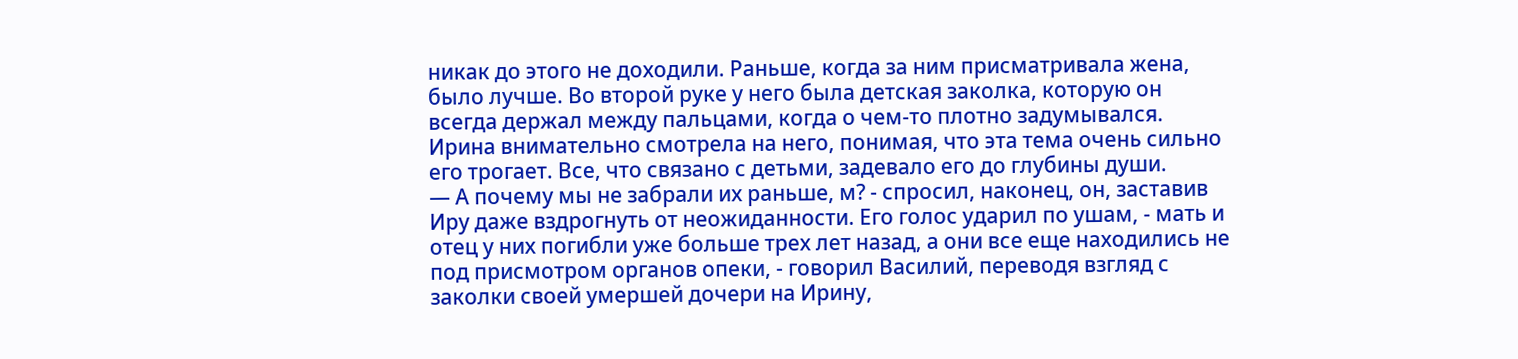никак до этого не доходили. Раньше, когда за ним присматривала жена, было лучше. Во второй руке у него была детская заколка, которую он всегда держал между пальцами, когда о чем-то плотно задумывался. Ирина внимательно смотрела на него, понимая, что эта тема очень сильно его трогает. Все, что связано с детьми, задевало его до глубины души.
— А почему мы не забрали их раньше, м? - спросил, наконец, он, заставив Иру даже вздрогнуть от неожиданности. Его голос ударил по ушам, - мать и отец у них погибли уже больше трех лет назад, а они все еще находились не под присмотром органов опеки, - говорил Василий, переводя взгляд с заколки своей умершей дочери на Ирину,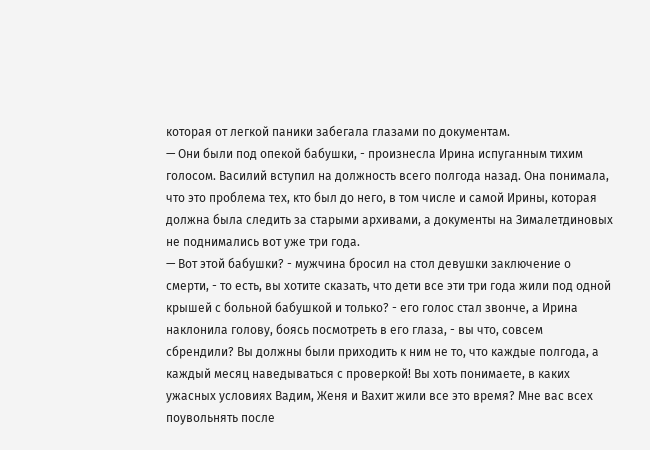которая от легкой паники забегала глазами по документам.
— Они были под опекой бабушки, - произнесла Ирина испуганным тихим голосом. Василий вступил на должность всего полгода назад. Она понимала, что это проблема тех, кто был до него, в том числе и самой Ирины, которая должна была следить за старыми архивами, а документы на Зималетдиновых не поднимались вот уже три года.
— Вот этой бабушки? - мужчина бросил на стол девушки заключение о смерти, - то есть, вы хотите сказать, что дети все эти три года жили под одной крышей с больной бабушкой и только? - его голос стал звонче, а Ирина наклонила голову, боясь посмотреть в его глаза, - вы что, совсем сбрендили? Вы должны были приходить к ним не то, что каждые полгода, а каждый месяц наведываться с проверкой! Вы хоть понимаете, в каких ужасных условиях Вадим, Женя и Вахит жили все это время? Мне вас всех поувольнять после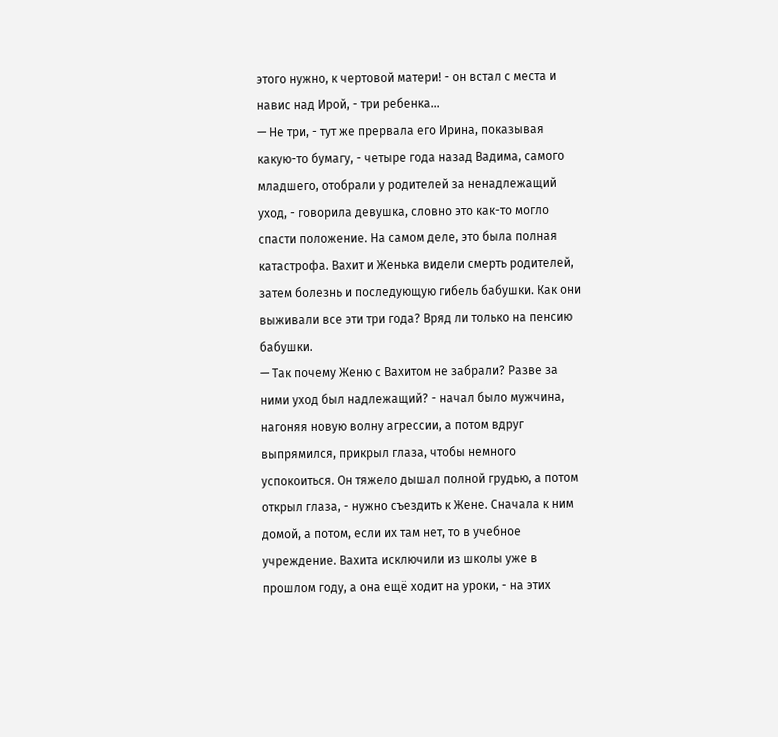этого нужно, к чертовой матери! - он встал с места и навис над Ирой, - три ребенка...
— Не три, - тут же прервала его Ирина, показывая какую-то бумагу, - четыре года назад Вадима, самого младшего, отобрали у родителей за ненадлежащий уход, - говорила девушка, словно это как-то могло спасти положение. На самом деле, это была полная катастрофа. Вахит и Женька видели смерть родителей, затем болезнь и последующую гибель бабушки. Как они выживали все эти три года? Вряд ли только на пенсию бабушки.
— Так почему Женю с Вахитом не забрали? Разве за ними уход был надлежащий? - начал было мужчина, нагоняя новую волну агрессии, а потом вдруг выпрямился, прикрыл глаза, чтобы немного успокоиться. Он тяжело дышал полной грудью, а потом открыл глаза, - нужно съездить к Жене. Сначала к ним домой, а потом, если их там нет, то в учебное учреждение. Вахита исключили из школы уже в прошлом году, а она ещё ходит на уроки, - на этих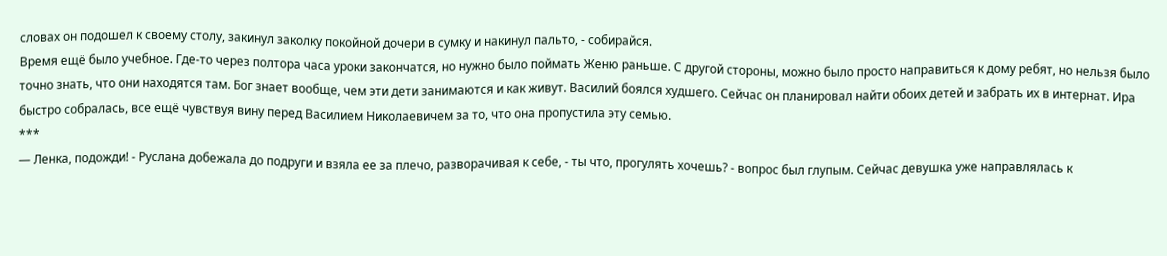словах он подошел к своему столу, закинул заколку покойной дочери в сумку и накинул пальто, - собирайся.
Время ещё было учебное. Где-то через полтора часа уроки закончатся, но нужно было поймать Женю раньше. С другой стороны, можно было просто направиться к дому ребят, но нельзя было точно знать, что они находятся там. Бог знает вообще, чем эти дети занимаются и как живут. Василий боялся худшего. Сейчас он планировал найти обоих детей и забрать их в интернат. Ира быстро собралась, все ещё чувствуя вину перед Василием Николаевичем за то, что она пропустила эту семью.
***
— Ленка, подожди! - Руслана добежала до подруги и взяла ее за плечо, разворачивая к себе, - ты что, прогулять хочешь? - вопрос был глупым. Сейчас девушка уже направлялась к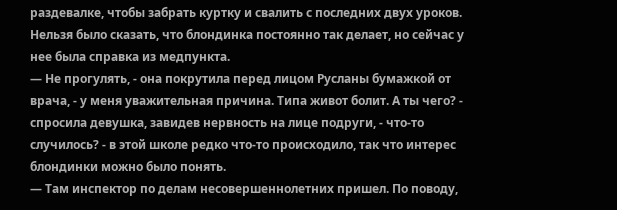раздевалке, чтобы забрать куртку и свалить с последних двух уроков. Нельзя было сказать, что блондинка постоянно так делает, но сейчас у нее была справка из медпункта.
— Не прогулять, - она покрутила перед лицом Русланы бумажкой от врача, - у меня уважительная причина. Типа живот болит. А ты чего? - спросила девушка, завидев нервность на лице подруги, - что-то случилось? - в этой школе редко что-то происходило, так что интерес блондинки можно было понять.
— Там инспектор по делам несовершеннолетних пришел. По поводу,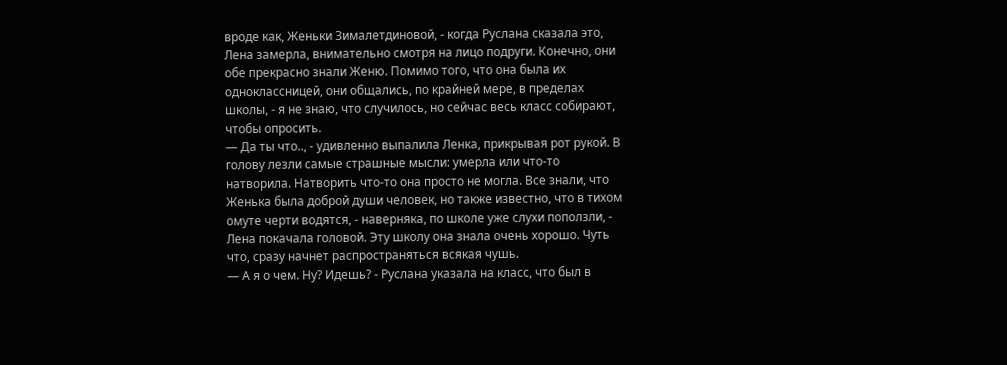вроде как, Женьки Зималетдиновой, - когда Руслана сказала это, Лена замерла, внимательно смотря на лицо подруги. Конечно, они обе прекрасно знали Женю. Помимо того, что она была их одноклассницей, они общались, по крайней мере, в пределах школы, - я не знаю, что случилось, но сейчас весь класс собирают, чтобы опросить.
— Да ты что.., - удивленно выпалила Ленка, прикрывая рот рукой. В голову лезли самые страшные мысли: умерла или что-то натворила. Натворить что-то она просто не могла. Все знали, что Женька была доброй души человек, но также известно, что в тихом омуте черти водятся, - наверняка, по школе уже слухи поползли, - Лена покачала головой. Эту школу она знала очень хорошо. Чуть что, сразу начнет распространяться всякая чушь.
— А я о чем. Ну? Идешь? - Руслана указала на класс, что был в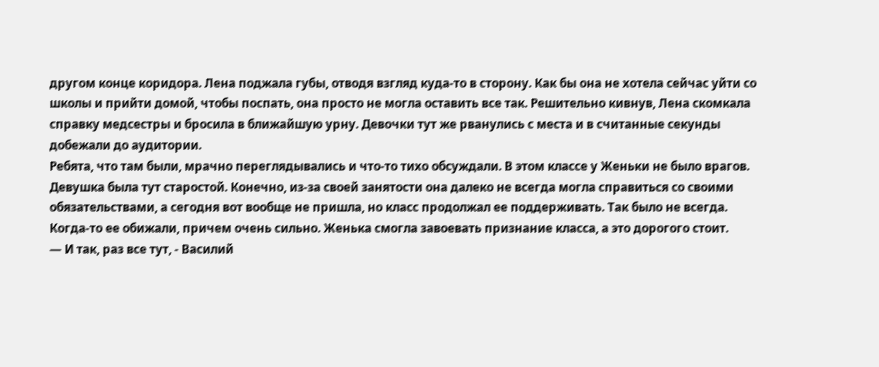другом конце коридора. Лена поджала губы, отводя взгляд куда-то в сторону. Как бы она не хотела сейчас уйти со школы и прийти домой, чтобы поспать, она просто не могла оставить все так. Решительно кивнув, Лена скомкала справку медсестры и бросила в ближайшую урну. Девочки тут же рванулись с места и в считанные секунды добежали до аудитории.
Ребята, что там были, мрачно переглядывались и что-то тихо обсуждали. В этом классе у Женьки не было врагов. Девушка была тут старостой. Конечно, из-за своей занятости она далеко не всегда могла справиться со своими обязательствами, а сегодня вот вообще не пришла, но класс продолжал ее поддерживать. Так было не всегда. Когда-то ее обижали, причем очень сильно. Женька смогла завоевать признание класса, а это дорогого стоит.
— И так, раз все тут, - Василий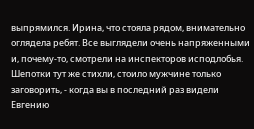выпрямился. Ирина, что стояла рядом, внимательно оглядела ребят. Все выглядели очень напряженными и, почему-то, смотрели на инспекторов исподлобья. Шепотки тут же стихли, стоило мужчине только заговорить, - когда вы в последний раз видели Евгению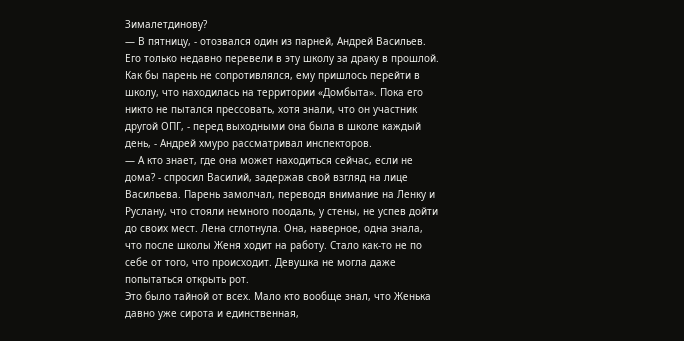Зималетдинову?
— В пятницу, - отозвался один из парней, Андрей Васильев. Его только недавно перевели в эту школу за драку в прошлой. Как бы парень не сопротивлялся, ему пришлось перейти в школу, что находилась на территории «Домбыта». Пока его никто не пытался прессовать, хотя знали, что он участник другой ОПГ, - перед выходными она была в школе каждый день, - Андрей хмуро рассматривал инспекторов.
— А кто знает, где она может находиться сейчас, если не дома? - спросил Василий, задержав свой взгляд на лице Васильева. Парень замолчал, переводя внимание на Ленку и Руслану, что стояли немного поодаль, у стены, не успев дойти до своих мест. Лена сглотнула. Она, наверное, одна знала, что после школы Женя ходит на работу. Стало как-то не по себе от того, что происходит. Девушка не могла даже попытаться открыть рот.
Это было тайной от всех. Мало кто вообще знал, что Женька давно уже сирота и единственная,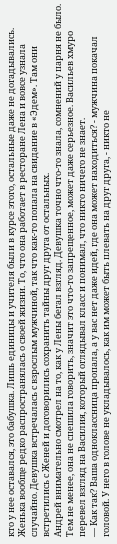кто у нее оставался, это бабушка. Лишь единицы и учителя были в курсе этого, остальные даже не догадывались. Женька вообще редко распространялась о своей жизни. То, что она работает в ресторане Лена и вовсе узнала случайно. Девушка встречалась с взрослым мужчиной, так что как-то попала на свидание в «Эдем». Там они встретились с Женей и договорились сохранить тайны друг друга от остальных.
Андрей внимательно смотрел на то, как у Лены бегал взгляд. Девушка точно что-то знала, сомнений у парня не было. Тем не менее, она не спешила говорить, значит это что-то запрещенное, может даже серьезное. Васильев хмуро перевел взгляд на Василия, который оглядывал класс и понимал, что никто ничего не знает.
— Как так? Ваша одноклассница пропала, а у вас нет даже идей, где она может находиться? - мужчина покачал головой. У него в голове не укладывалось, как им может быть плевать на друг друга, - никто не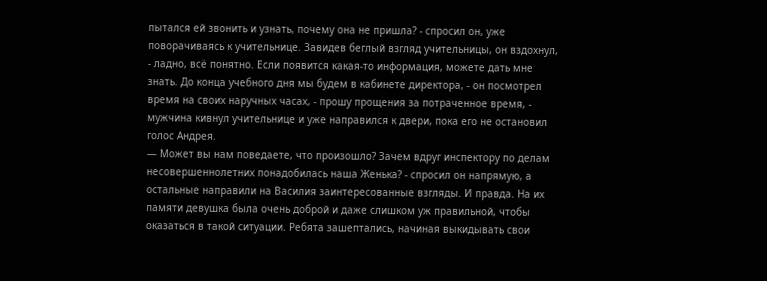пытался ей звонить и узнать, почему она не пришла? - спросил он, уже поворачиваясь к учительнице. Завидев беглый взгляд учительницы, он вздохнул, - ладно, всё понятно. Если появится какая-то информация, можете дать мне знать. До конца учебного дня мы будем в кабинете директора, - он посмотрел время на своих наручных часах, - прошу прощения за потраченное время, - мужчина кивнул учительнице и уже направился к двери, пока его не остановил голос Андрея.
— Может вы нам поведаете, что произошло? Зачем вдруг инспектору по делам несовершеннолетних понадобилась наша Женька? - спросил он напрямую, а остальные направили на Василия заинтересованные взгляды. И правда. На их памяти девушка была очень доброй и даже слишком уж правильной, чтобы оказаться в такой ситуации. Ребята зашептались, начиная выкидывать свои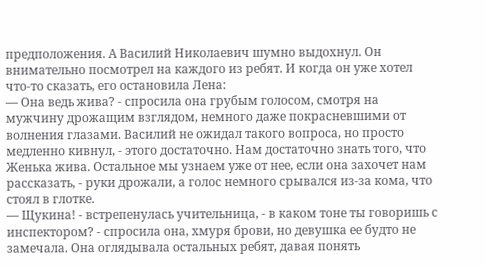предположения. А Василий Николаевич шумно выдохнул. Он внимательно посмотрел на каждого из ребят. И когда он уже хотел что-то сказать, его остановила Лена:
— Она ведь жива? - спросила она грубым голосом, смотря на мужчину дрожащим взглядом, немного даже покрасневшими от волнения глазами. Василий не ожидал такого вопроса, но просто медленно кивнул, - этого достаточно. Нам достаточно знать того, что Женька жива. Остальное мы узнаем уже от нее, если она захочет нам рассказать, - руки дрожали, а голос немного срывался из-за кома, что стоял в глотке.
— Щукина! - встрепенулась учительница, - в каком тоне ты говоришь с инспектором? - спросила она, хмуря брови, но девушка ее будто не замечала. Она оглядывала остальных ребят, давая понять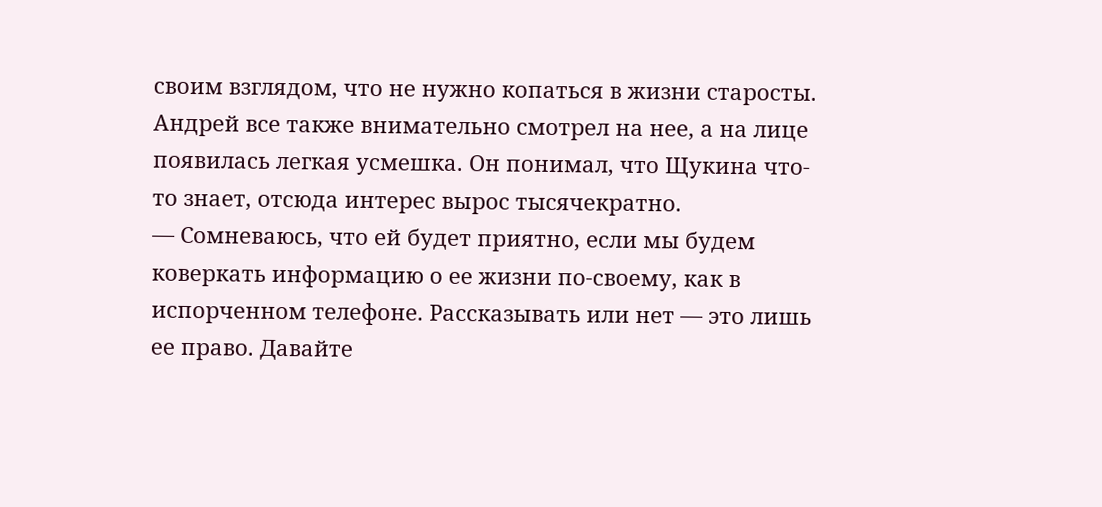своим взглядом, что не нужно копаться в жизни старосты. Андрей все также внимательно смотрел на нее, а на лице появилась легкая усмешка. Он понимал, что Щукина что-то знает, отсюда интерес вырос тысячекратно.
— Сомневаюсь, что ей будет приятно, если мы будем коверкать информацию о ее жизни по-своему, как в испорченном телефоне. Рассказывать или нет — это лишь ее право. Давайте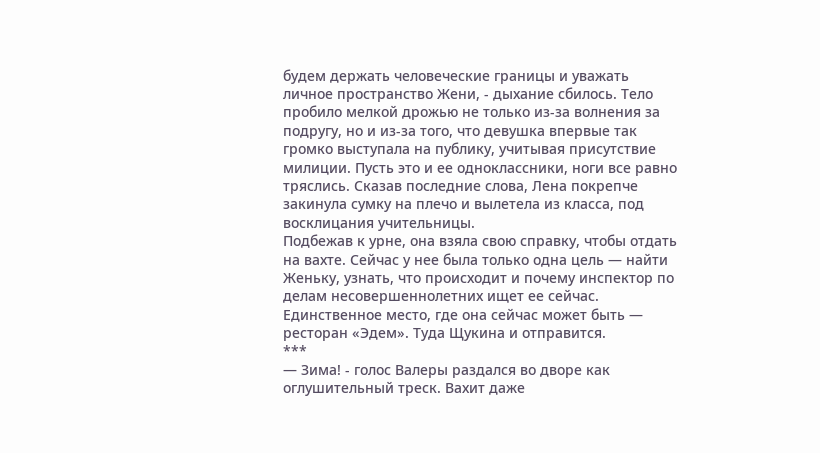будем держать человеческие границы и уважать личное пространство Жени, - дыхание сбилось. Тело пробило мелкой дрожью не только из-за волнения за подругу, но и из-за того, что девушка впервые так громко выступала на публику, учитывая присутствие милиции. Пусть это и ее одноклассники, ноги все равно тряслись. Сказав последние слова, Лена покрепче закинула сумку на плечо и вылетела из класса, под восклицания учительницы.
Подбежав к урне, она взяла свою справку, чтобы отдать на вахте. Сейчас у нее была только одна цель — найти Женьку, узнать, что происходит и почему инспектор по делам несовершеннолетних ищет ее сейчас. Единственное место, где она сейчас может быть — ресторан «Эдем». Туда Щукина и отправится.
***
— Зима! - голос Валеры раздался во дворе как оглушительный треск. Вахит даже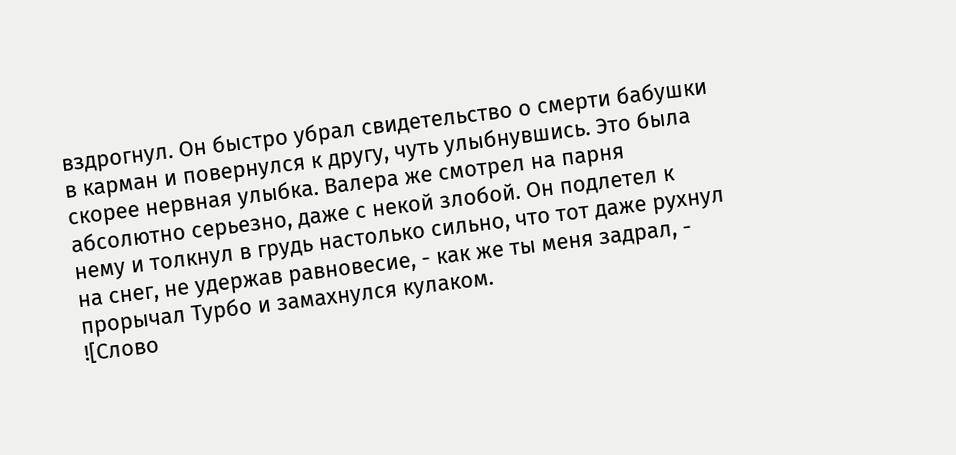вздрогнул. Он быстро убрал свидетельство о смерти бабушки в карман и повернулся к другу, чуть улыбнувшись. Это была скорее нервная улыбка. Валера же смотрел на парня абсолютно серьезно, даже с некой злобой. Он подлетел к нему и толкнул в грудь настолько сильно, что тот даже рухнул на снег, не удержав равновесие, - как же ты меня задрал, - прорычал Турбо и замахнулся кулаком.
![Слово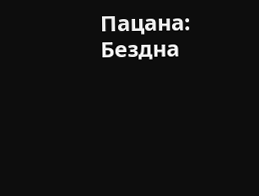Пацана: Бездна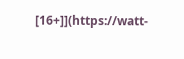[16+]](https://watt-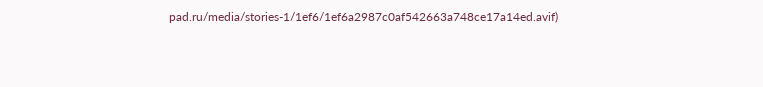pad.ru/media/stories-1/1ef6/1ef6a2987c0af542663a748ce17a14ed.avif)